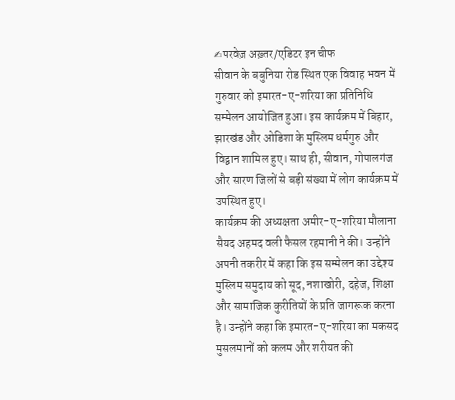✍परवेज़ अख़्तर/एडिटर इन चीफ
सीवान के बबुनिया रोड स्थित एक विवाह भवन में गुरुवार को इमारत-ए-शरिया का प्रतिनिधि सम्मेलन आयोजित हुआ। इस कार्यक्रम में बिहार, झारखंड और ओडिशा के मुस्लिम धर्मगुरु और विद्वान शामिल हुए। साथ ही, सीवान, गोपालगंज और सारण जिलों से बड़ी संख्या में लोग कार्यक्रम में उपस्थित हुए।
कार्यक्रम की अध्यक्षता अमीर-ए-शरिया मौलाना सैयद अहमद वली फैसल रहमानी ने की। उन्होंने अपनी तकरीर में कहा कि इस सम्मेलन का उद्देश्य मुस्लिम समुदाय को सूद, नशाखोरी, दहेज, शिक्षा और सामाजिक कुरीतियों के प्रति जागरूक करना है। उन्होंने कहा कि इमारत-ए-शरिया का मकसद मुसलमानों को कलम और शरीयत की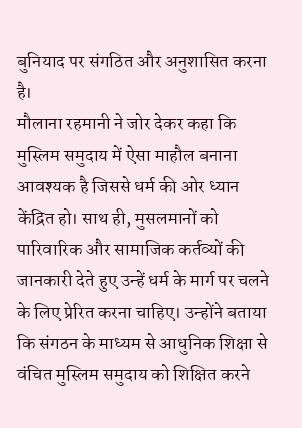बुनियाद पर संगठित और अनुशासित करना है।
मौलाना रहमानी ने जोर देकर कहा कि मुस्लिम समुदाय में ऐसा माहौल बनाना आवश्यक है जिससे धर्म की ओर ध्यान केंद्रित हो। साथ ही, मुसलमानों को पारिवारिक और सामाजिक कर्तव्यों की जानकारी देते हुए उन्हें धर्म के मार्ग पर चलने के लिए प्रेरित करना चाहिए। उन्होंने बताया कि संगठन के माध्यम से आधुनिक शिक्षा से वंचित मुस्लिम समुदाय को शिक्षित करने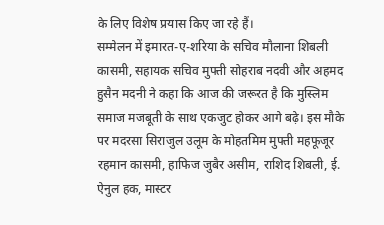के लिए विशेष प्रयास किए जा रहे हैं।
सम्मेलन में इमारत-ए-शरिया के सचिव मौलाना शिबली कासमी, सहायक सचिव मुफ्ती सोहराब नदवी और अहमद हुसैन मदनी ने कहा कि आज की जरूरत है कि मुस्लिम समाज मजबूती के साथ एकजुट होकर आगे बढ़े। इस मौके पर मदरसा सिराजुल उलूम के मोहतमिम मुफ्ती महफूजूर रहमान कासमी, हाफिज जुबैर असीम, राशिद शिबली, ई. ऐनुल हक, मास्टर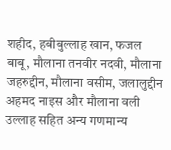शहीद, हबीबुल्लाह खान, फजल बाबू, मौलाना तनवीर नदवी, मौलाना जहरुद्दीन, मौलाना वसीम, जलालुद्दीन अहमद नाइस और मौलाना वली उल्लाह सहित अन्य गणमान्य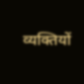व्यक्तियों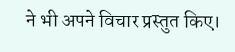ने भी अपने विचार प्रस्तुत किए।